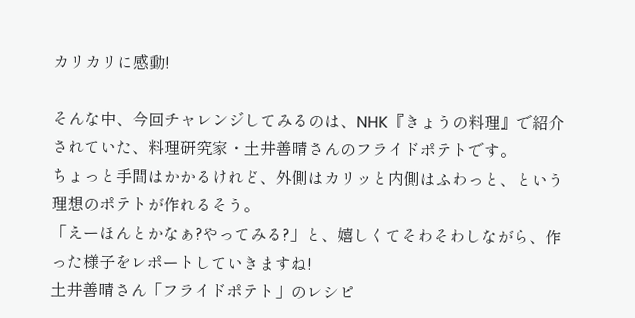カリカリに感動!

そんな中、今回チャレンジしてみるのは、NHK『きょうの料理』で紹介されていた、料理研究家・土井善晴さんのフライドポテトです。
ちょっと手間はかかるけれど、外側はカリッと内側はふわっと、という理想のポテトが作れるそう。
「えーほんとかなぁ?やってみる?」と、嬉しくてそわそわしながら、作った様子をレポートしていきますね!
土井善晴さん「フライドポテト」のレシピ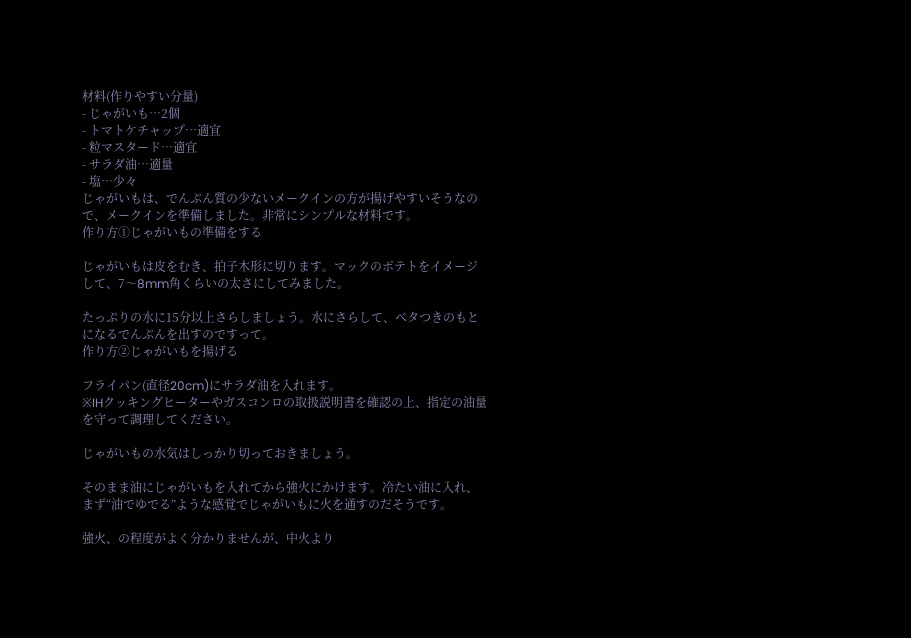材料(作りやすい分量)
- じゃがいも…2個
- トマトケチャップ…適宜
- 粒マスタード…適宜
- サラダ油…適量
- 塩…少々
じゃがいもは、でんぷん質の少ないメークインの方が揚げやすいそうなので、メークインを準備しました。非常にシンプルな材料です。
作り方①じゃがいもの準備をする

じゃがいもは皮をむき、拍子木形に切ります。マックのポテトをイメージして、7〜8mm角くらいの太さにしてみました。

たっぷりの水に15分以上さらしましょう。水にさらして、ベタつきのもとになるでんぷんを出すのですって。
作り方②じゃがいもを揚げる

フライパン(直径20cm)にサラダ油を入れます。
※IHクッキングヒーターやガスコンロの取扱説明書を確認の上、指定の油量を守って調理してください。

じゃがいもの水気はしっかり切っておきましょう。

そのまま油にじゃがいもを入れてから強火にかけます。冷たい油に入れ、まず“油でゆでる”ような感覚でじゃがいもに火を通すのだそうです。

強火、の程度がよく分かりませんが、中火より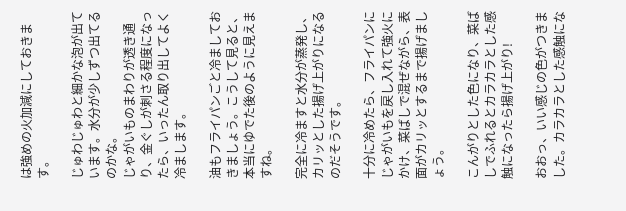は強めの火加減にしておきます。

じゅわじゅわと細かな泡が出ています。水分が少しずつ出てるのかな。
じゃがいものまわりが透き通り、金ぐしが刺さる程度になったら、いったん取り出してよく冷まします。

油もフライパンごと冷ましておきましょう。こうして見ると、本当にゆでた後のように見えますね。

完全に冷ますと水分が蒸発し、カリッとした揚げ上がりになるのだそうです。

十分に冷めたら、フライパンにじゃがいもを戻し入れて強火にかけ、菜ばしで混ぜながら、表面がカリッとするまで揚げましょう。

こんがりとした色になり、菜ばしでふれるとカラカラとした感触になったら揚げ上がり!

おおっ、いい感じの色がつきました。カラカラとした感触にな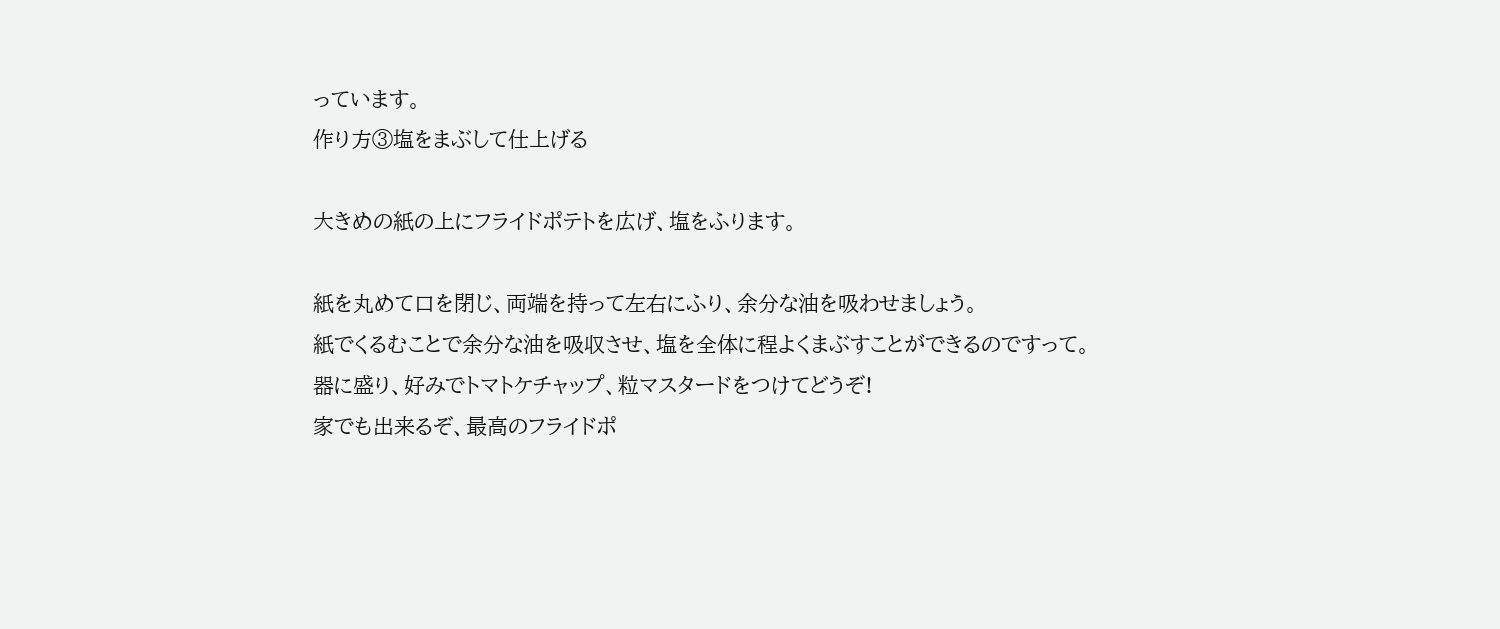っています。
作り方③塩をまぶして仕上げる

大きめの紙の上にフライドポテトを広げ、塩をふります。

紙を丸めて口を閉じ、両端を持って左右にふり、余分な油を吸わせましょう。
紙でくるむことで余分な油を吸収させ、塩を全体に程よくまぶすことができるのですって。
器に盛り、好みでトマトケチャップ、粒マスタードをつけてどうぞ!
家でも出来るぞ、最高のフライドポ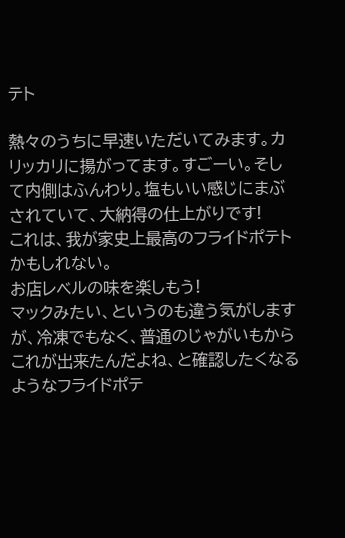テト

熱々のうちに早速いただいてみます。カリッカリに揚がってます。すごーい。そして内側はふんわり。塩もいい感じにまぶされていて、大納得の仕上がりです!
これは、我が家史上最高のフライドポテトかもしれない。
お店レベルの味を楽しもう!
マックみたい、というのも違う気がしますが、冷凍でもなく、普通のじゃがいもからこれが出来たんだよね、と確認したくなるようなフライドポテ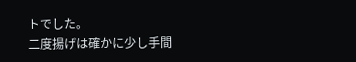トでした。
二度揚げは確かに少し手間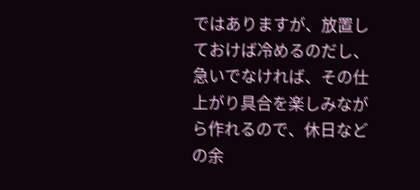ではありますが、放置しておけば冷めるのだし、急いでなければ、その仕上がり具合を楽しみながら作れるので、休日などの余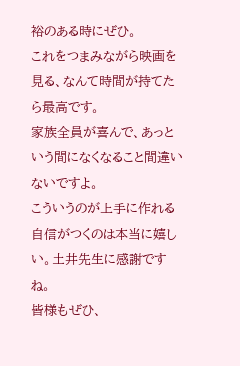裕のある時にぜひ。
これをつまみながら映画を見る、なんて時間が持てたら最高です。
家族全員が喜んで、あっという間になくなること間違いないですよ。
こういうのが上手に作れる自信がつくのは本当に嬉しい。土井先生に感謝ですね。
皆様もぜひ、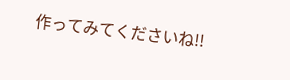作ってみてくださいね!!